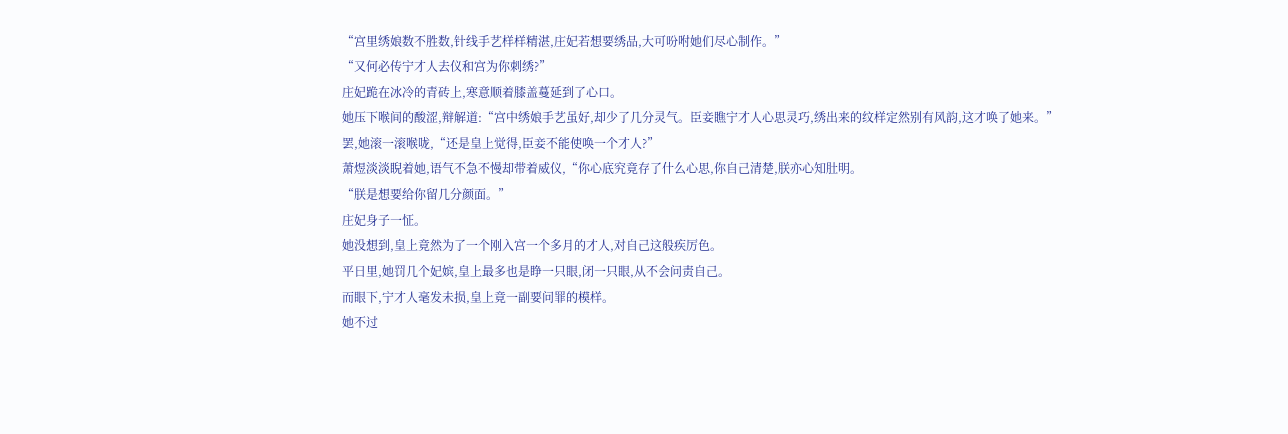“宫里绣娘数不胜数,针线手艺样样精湛,庄妃若想要绣品,大可吩咐她们尽心制作。”
“又何必传宁才人去仪和宫为你刺绣?”
庄妃跪在冰冷的青砖上,寒意顺着膝盖蔓延到了心口。
她压下喉间的酸涩,辩解道:“宫中绣娘手艺虽好,却少了几分灵气。臣妾瞧宁才人心思灵巧,绣出来的纹样定然别有风韵,这才唤了她来。”
罢,她滚一滚喉咙,“还是皇上觉得,臣妾不能使唤一个才人?”
萧煜淡淡睨着她,语气不急不慢却带着威仪,“你心底究竟存了什么心思,你自己清楚,朕亦心知肚明。
“朕是想要给你留几分颜面。”
庄妃身子一怔。
她没想到,皇上竟然为了一个刚入宫一个多月的才人,对自己这般疾厉色。
平日里,她罚几个妃嫔,皇上最多也是睁一只眼,闭一只眼,从不会问责自己。
而眼下,宁才人毫发未损,皇上竟一副要问罪的模样。
她不过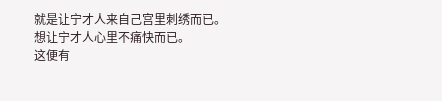就是让宁才人来自己宫里刺绣而已。
想让宁才人心里不痛快而已。
这便有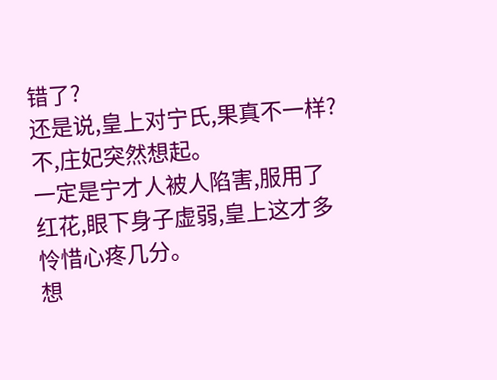错了?
还是说,皇上对宁氏,果真不一样?
不,庄妃突然想起。
一定是宁才人被人陷害,服用了红花,眼下身子虚弱,皇上这才多怜惜心疼几分。
想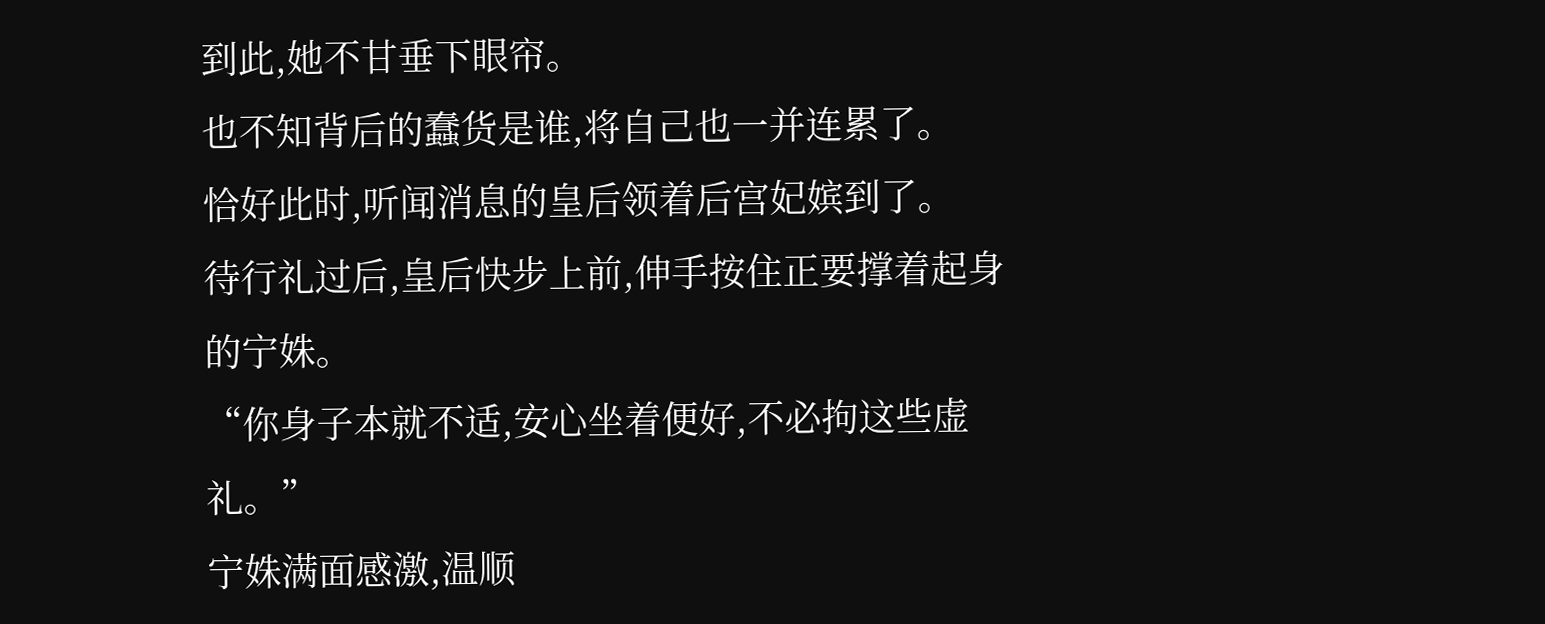到此,她不甘垂下眼帘。
也不知背后的蠢货是谁,将自己也一并连累了。
恰好此时,听闻消息的皇后领着后宫妃嫔到了。
待行礼过后,皇后快步上前,伸手按住正要撑着起身的宁姝。
“你身子本就不适,安心坐着便好,不必拘这些虚礼。”
宁姝满面感激,温顺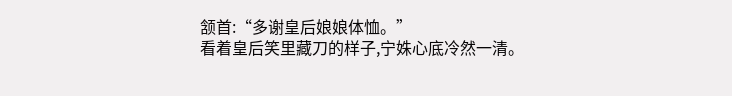颔首:“多谢皇后娘娘体恤。”
看着皇后笑里藏刀的样子,宁姝心底冷然一清。